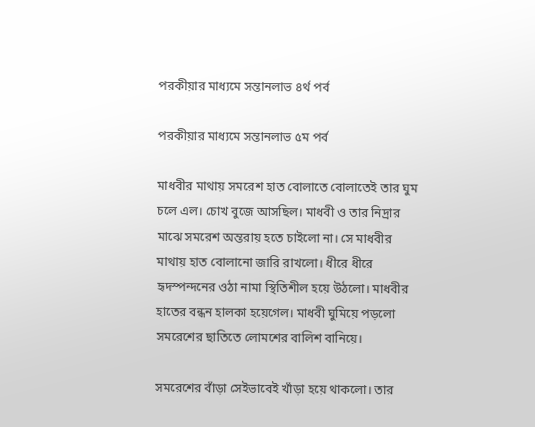পরকীয়ার মাধ্যমে সন্তানলাভ ৪র্থ পর্ব

পরকীয়ার মাধ্যমে সন্তানলাভ ৫ম পর্ব

মাধবীর মাথায় সমরেশ হাত বোলাতে বোলাতেই তার ঘুম চলে এল। চোখ বুজে আসছিল। মাধবী ও তার নিদ্রার মাঝে সমরেশ অন্তরায় হতে চাইলো না। সে মাধবীর মাথায় হাত বোলানো জারি রাখলো। ধীরে ধীরে হৃদস্পন্দনের ওঠা নামা স্থিতিশীল হয়ে উঠলো। মাধবীর হাতের বন্ধন হালকা হয়েগেল। মাধবী ঘুমিয়ে পড়লো সমরেশের ছাতিতে লোমশের বালিশ বানিয়ে।

সমরেশের বাঁড়া সেইভাবেই খাঁড়া হয়ে থাকলো। তার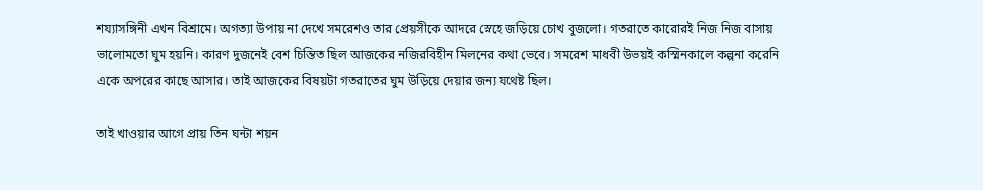শয্যাসঙ্গিনী এখন বিশ্রামে। অগত্যা উপায় না দেখে সমরেশও তার প্রেয়সীকে আদরে স্নেহে জড়িয়ে চোখ বুজলো। গতরাতে কারোরই নিজ নিজ বাসায় ভালোমতো ঘুম হয়নি। কারণ দুজনেই বেশ চিন্তিত ছিল আজকের নজিরবিহীন মিলনের কথা ভেবে। সমরেশ মাধবী উভয়ই কস্মিনকালে কল্পনা করেনি একে অপরের কাছে আসার। তাই আজকের বিষয়টা গতরাতের ঘুম উড়িয়ে দেয়ার জন্য যথেষ্ট ছিল।

তাই খাওয়ার আগে প্রায় তিন ঘন্টা শয়ন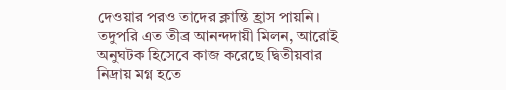দেওয়ার পরও তাদের ক্লান্তি হ্রাস পায়নি। তদুপরি এত তীব্র আনন্দদায়ী মিলন, আরোই অনুঘটক হিসেবে কাজ করেছে দ্বিতীয়বার নিদ্রায় মগ্ন হতে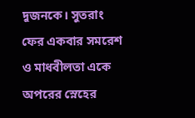দুজনকে। সুতরাং ফের একবার সমরেশ ও মাধবীলতা একে অপরের স্নেহের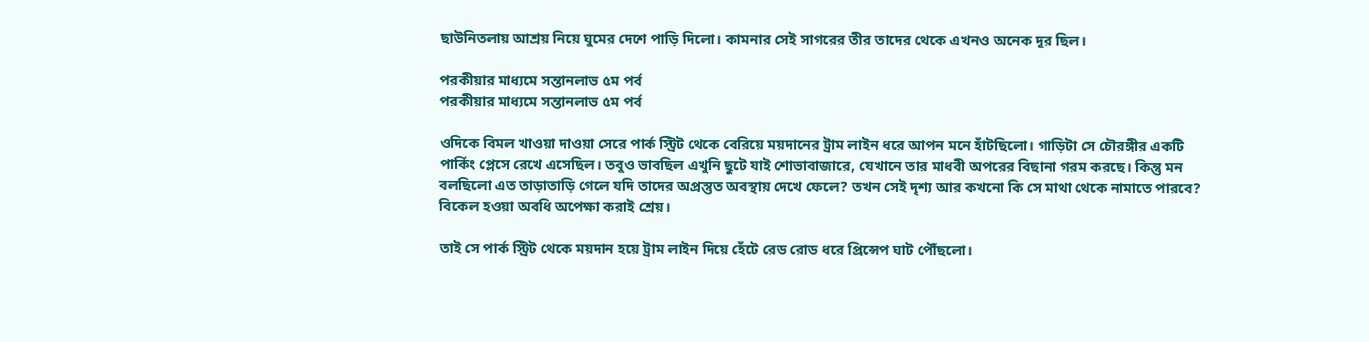ছাউনিতলায় আশ্রয় নিয়ে ঘুমের দেশে পাড়ি দিলো। কামনার সেই সাগরের তীর তাদের থেকে এখনও অনেক দূর ছিল।

পরকীয়ার মাধ্যমে সন্তানলাভ ৫ম পর্ব
পরকীয়ার মাধ্যমে সন্তানলাভ ৫ম পর্ব

ওদিকে বিমল খাওয়া দাওয়া সেরে পার্ক স্ট্রিট থেকে বেরিয়ে ময়দানের ট্রাম লাইন ধরে আপন মনে হাঁটছিলো। গাড়িটা সে চৌরঙ্গীর একটি পার্কিং প্লেসে রেখে এসেছিল। তবুও ভাবছিল এখুনি ছুটে যাই শোভাবাজারে, যেখানে তার মাধবী অপরের বিছানা গরম করছে। কিন্তু মন বলছিলো এত তাড়াতাড়ি গেলে যদি তাদের অপ্রস্তুত অবস্থায় দেখে ফেলে? তখন সেই দৃশ্য আর কখনো কি সে মাথা থেকে নামাতে পারবে? বিকেল হওয়া অবধি অপেক্ষা করাই শ্রেয়।

তাই সে পার্ক স্ট্রিট থেকে ময়দান হয়ে ট্রাম লাইন দিয়ে হেঁটে রেড রোড ধরে প্রিন্সেপ ঘাট পৌঁছলো।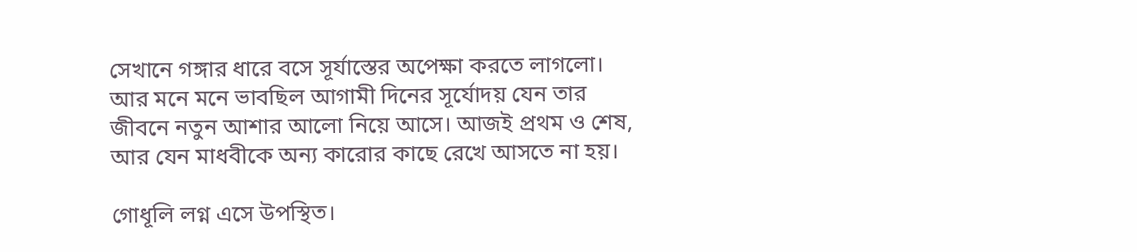সেখানে গঙ্গার ধারে বসে সূর্যাস্তের অপেক্ষা করতে লাগলো। আর মনে মনে ভাবছিল আগামী দিনের সূর্যোদয় যেন তার জীবনে নতুন আশার আলো নিয়ে আসে। আজই প্রথম ও শেষ, আর যেন মাধবীকে অন্য কারোর কাছে রেখে আসতে না হয়।

গোধূলি লগ্ন এসে উপস্থিত।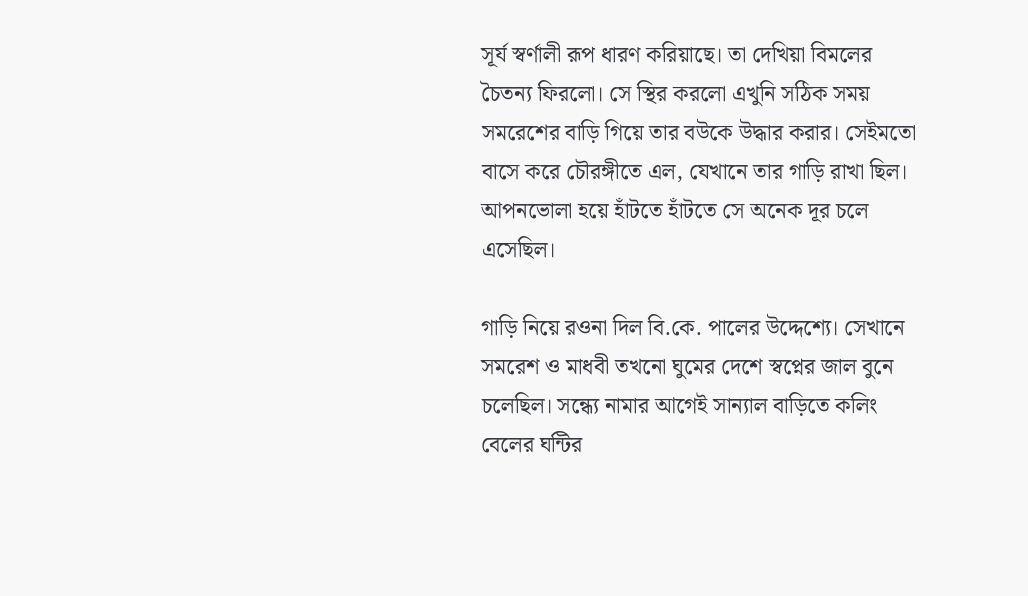সূর্য স্বর্ণালী রূপ ধারণ করিয়াছে। তা দেখিয়া বিমলের চৈতন্য ফিরলো। সে স্থির করলো এখুনি সঠিক সময় সমরেশের বাড়ি গিয়ে তার বউকে উদ্ধার করার। সেইমতো বাসে করে চৌরঙ্গীতে এল, যেখানে তার গাড়ি রাখা ছিল। আপনভোলা হয়ে হাঁটতে হাঁটতে সে অনেক দূর চলে এসেছিল।

গাড়ি নিয়ে রওনা দিল বি.কে. পালের উদ্দেশ্যে। সেখানে সমরেশ ও মাধবী তখনো ঘুমের দেশে স্বপ্নের জাল বুনে চলেছিল। সন্ধ্যে নামার আগেই সান্যাল বাড়িতে কলিং বেলের ঘন্টির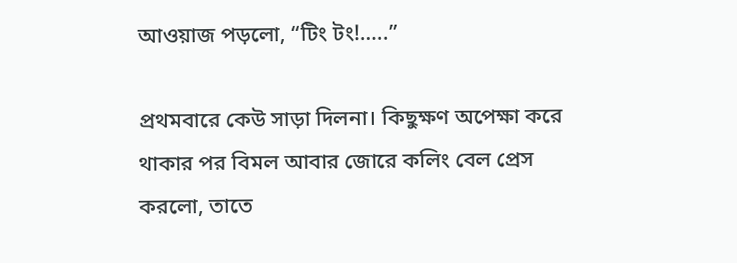আওয়াজ পড়লো, “টিং টং!…..”

প্রথমবারে কেউ সাড়া দিলনা। কিছুক্ষণ অপেক্ষা করে থাকার পর বিমল আবার জোরে কলিং বেল প্রেস করলো, তাতে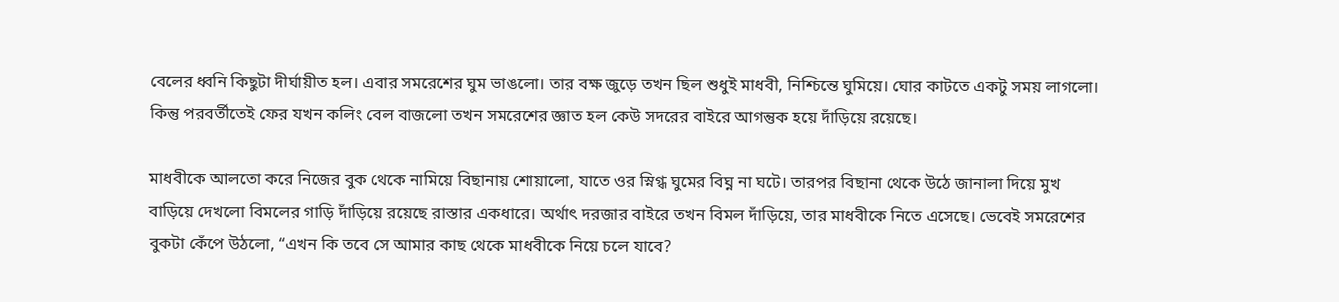বেলের ধ্বনি কিছুটা দীর্ঘায়ীত হল। এবার সমরেশের ঘুম ভাঙলো। তার বক্ষ জুড়ে তখন ছিল শুধুই মাধবী, নিশ্চিন্তে ঘুমিয়ে। ঘোর কাটতে একটু সময় লাগলো। কিন্তু পরবর্তীতেই ফের যখন কলিং বেল বাজলো তখন সমরেশের জ্ঞাত হল কেউ সদরের বাইরে আগন্তুক হয়ে দাঁড়িয়ে রয়েছে।

মাধবীকে আলতো করে নিজের বুক থেকে নামিয়ে বিছানায় শোয়ালো, যাতে ওর স্নিগ্ধ ঘুমের বিঘ্ন না ঘটে। তারপর বিছানা থেকে উঠে জানালা দিয়ে মুখ বাড়িয়ে দেখলো বিমলের গাড়ি দাঁড়িয়ে রয়েছে রাস্তার একধারে। অর্থাৎ দরজার বাইরে তখন বিমল দাঁড়িয়ে, তার মাধবীকে নিতে এসেছে। ভেবেই সমরেশের বুকটা কেঁপে উঠলো, “এখন কি তবে সে আমার কাছ থেকে মাধবীকে নিয়ে চলে যাবে?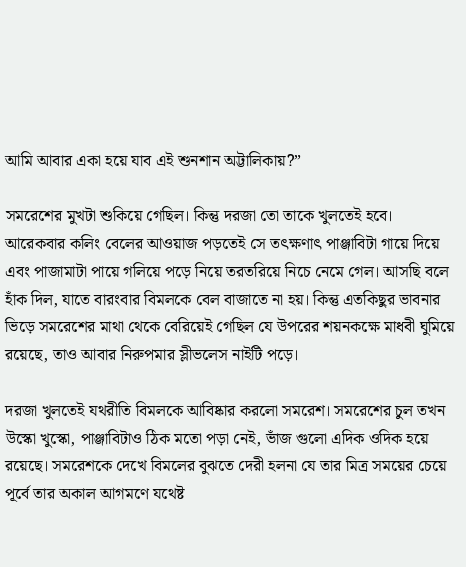আমি আবার একা হয়ে যাব এই শুনশান অট্টালিকায়?”

সমরেশের মুখটা শুকিয়ে গেছিল। কিন্তু দরজা তো তাকে খুলতেই হবে। আরেকবার কলিং বেলের আওয়াজ পড়তেই সে তৎক্ষণাৎ পাঞ্জাবিটা গায়ে দিয়ে এবং পাজামাটা পায়ে গলিয়ে পড়ে নিয়ে তরতরিয়ে নিচে নেমে গেল। আসছি বলে হাঁক দিল, যাতে বারংবার বিমলকে বেল বাজাতে না হয়। কিন্তু এতকিছুর ভাবনার ভিড়ে সমরেশের মাথা থেকে বেরিয়েই গেছিল যে উপরের শয়নকক্ষে মাধবী ঘুমিয়ে রয়েছে, তাও আবার নিরুপমার স্লীভলেস নাইটি পড়ে।

দরজা খুলতেই যথরীতি বিমলকে আবিষ্কার করলো সমরেশ। সমরেশের চুল তখন উস্কো খুস্কো, পাঞ্জাবিটাও ঠিক মতো পড়া নেই, ভাঁজ গুলো এদিক ওদিক হয়ে রয়েছে। সমরেশকে দেখে বিমলের বুঝতে দেরী হলনা যে তার মিত্র সময়ের চেয়ে পূর্বে তার অকাল আগমণে যথেষ্ট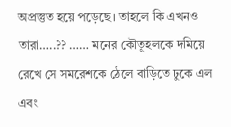অপ্রস্তুত হয়ে পড়েছে। তাহলে কি এখনও তারা…..?? …… মনের কৌতূহলকে দমিয়ে রেখে সে সমরেশকে ঠেলে বাড়িতে ঢুকে এল এবং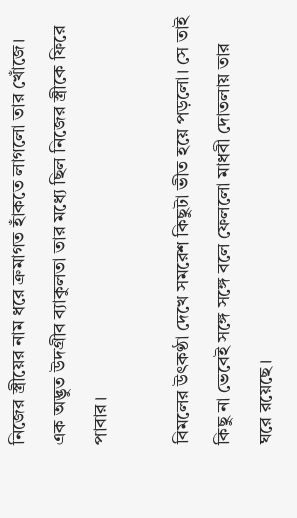নিজের স্ত্রীয়ের নাম ধরে ক্রমাগত হাঁকতে লাগলো তার খোঁজে। এক অদ্ভুত উদগ্রীব ব্যাকুলতা তার মধ্যে ছিল নিজের স্ত্রীকে ফিরে পাবার।

বিমলের উৎকণ্ঠা দেখে সমরেশ কিছুটা ভীত হয়ে পড়লো। সে তাই কিছু না ভেবেই সঙ্গে সঙ্গে বলে ফেললো মাধবী দোতলায় তার ঘরে রয়েছে।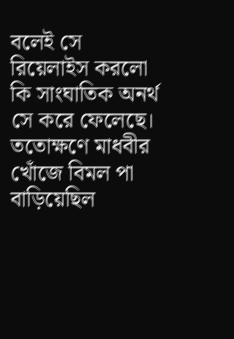বলেই সে রিয়েলাইস করলো কি সাংঘাতিক অনর্থ সে করে ফেলেছে। ততোক্ষণে মাধবীর খোঁজে বিমল পা বাড়িয়েছিল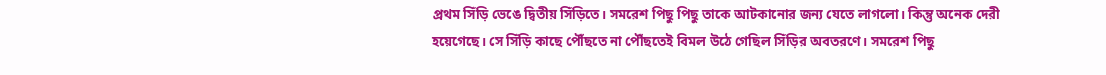প্রথম সিঁড়ি ভেঙে দ্বিতীয় সিঁড়িতে। সমরেশ পিছু পিছু তাকে আটকানোর জন্য যেতে লাগলো। কিন্তু অনেক দেরী হয়েগেছে। সে সিঁড়ি কাছে পৌঁছতে না পৌঁছতেই বিমল উঠে গেছিল সিঁড়ির অবতরণে। সমরেশ পিছু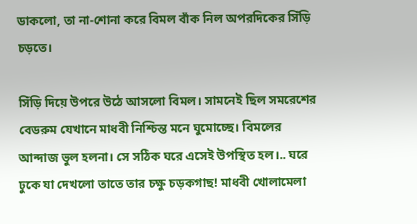ডাকলো, তা না-শোনা করে বিমল বাঁক নিল অপরদিকের সিঁড়ি চড়তে।

সিঁড়ি দিয়ে উপরে উঠে আসলো বিমল। সামনেই ছিল সমরেশের বেডরুম যেখানে মাধবী নিশ্চিন্ত মনে ঘুমোচ্ছে। বিমলের আন্দাজ ভুল হলনা। সে সঠিক ঘরে এসেই উপস্থিত হল।.. ঘরে ঢুকে যা দেখলো তাতে তার চক্ষু চড়কগাছ! মাধবী খোলামেলা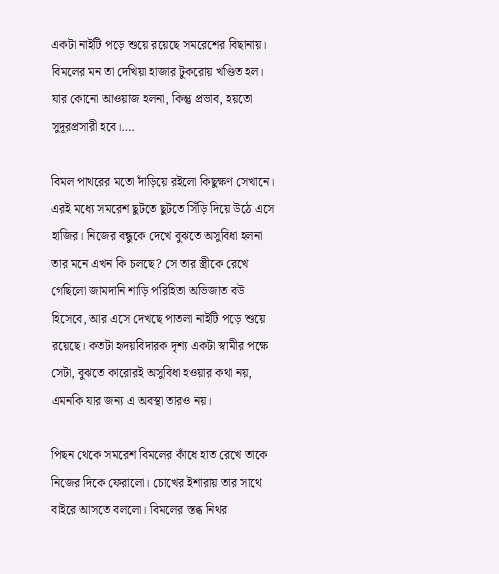একটা নাইটি পড়ে শুয়ে রয়েছে সমরেশের বিছানায়। বিমলের মন তা দেখিয়া হাজার টুকরোয় খণ্ডিত হল। যার কোনো আওয়াজ হলনা, কিন্তু প্রভাব, হয়তো সুদূরপ্রসারী হবে।….

বিমল পাথরের মতো দাঁড়িয়ে রইলো কিছুক্ষণ সেখানে। এরই মধ্যে সমরেশ ছুটতে ছুটতে সিঁড়ি দিয়ে উঠে এসে হাজির। নিজের বন্ধুকে দেখে বুঝতে অসুবিধা হলনা তার মনে এখন কি চলছে? সে তার স্ত্রীকে রেখে গেছিলো জামদানি শাড়ি পরিহিতা অভিজাত বউ হিসেবে, আর এসে দেখছে পাতলা নাইটি পড়ে শুয়ে রয়েছে। কতটা হৃদয়বিদারক দৃশ্য একটা স্বামীর পক্ষে সেটা, বুঝতে কারোরই অসুবিধা হওয়ার কথা নয়, এমনকি যার জন্য এ অবস্থা তারও নয়।

পিছন থেকে সমরেশ বিমলের কাঁধে হাত রেখে তাকে নিজের দিকে ফেরালো। চোখের ইশারায় তার সাথে বাইরে আসতে বললো। বিমলের স্তব্ধ নিথর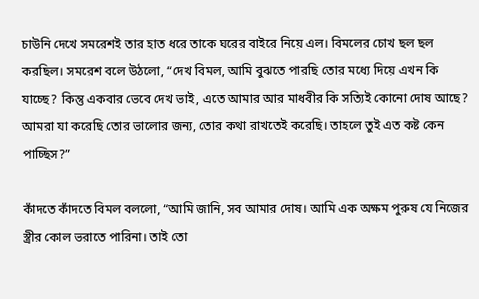চাউনি দেখে সমরেশই তার হাত ধরে তাকে ঘরের বাইরে নিয়ে এল। বিমলের চোখ ছল ছল করছিল। সমরেশ বলে উঠলো, “দেখ বিমল, আমি বুঝতে পারছি তোর মধ্যে দিয়ে এখন কি যাচ্ছে? কিন্তু একবার ভেবে দেখ ভাই, এতে আমার আর মাধবীর কি সত্যিই কোনো দোষ আছে? আমরা যা করেছি তোর ভালোর জন্য, তোর কথা রাখতেই করেছি। তাহলে তুই এত কষ্ট কেন পাচ্ছিস?”

কাঁদতে কাঁদতে বিমল বললো, “আমি জানি, সব আমার দোষ। আমি এক অক্ষম পুরুষ যে নিজের স্ত্রীর কোল ভরাতে পারিনা। তাই তো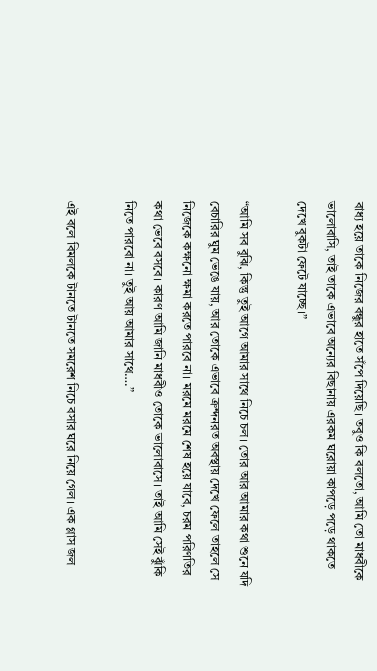বাধ্য হয়ে তাকে নিজের বন্ধুর হাতে সঁপে দিয়েছি। তবুও কি বলতো, আমি তো মাধবীকে ভালোবাসি, তাই তাকে এভাবে অন্যের বিছানায় এরকম ঘরোয়া কাপড়ে পড়ে থাকতে দেখে বুকটা ফেটে যাচ্ছে।”

“আমি সব বুঝি, কিন্তু তুই আগে আমার সাথে নিচে চল। তোর আর আমার কথা শুনে যদি বেচারির ঘুম ভেঙে যায়, আর তোকে এভাবে ক্রন্দনরত অবস্থায় দেখে ফেলে তাহলে সে নিজেকে কক্ষনো ক্ষমা করতে পারবে না। মরমে মরমে শেষ হয়ে যাবে, চরম পরিণতির কথা ভেবে বসবে। কারণ আমি জানি মাধবীও তোকে ভালোবাসে। তাই আমি সেই ঝুঁকি নিতে পারবো না। তুই আয় আমার সাথে….”

এই বলে বিমলকে টানতে টানতে সমরেশ নিচে বসার ঘরে নিয়ে গেল। এক গ্লাস জল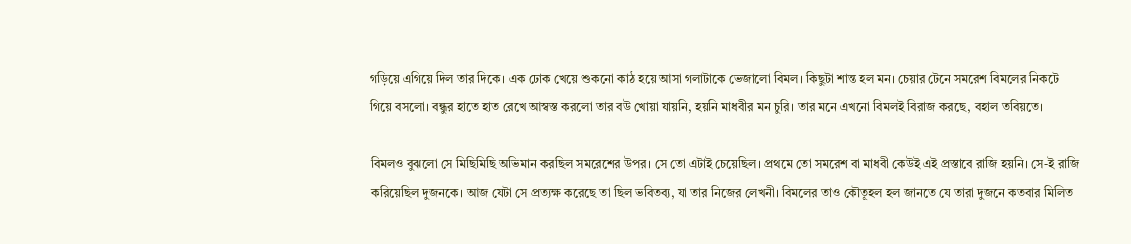গড়িয়ে এগিয়ে দিল তার দিকে। এক ঢোক খেয়ে শুকনো কাঠ হয়ে আসা গলাটাকে ভেজালো বিমল। কিছুটা শান্ত হল মন। চেয়ার টেনে সমরেশ বিমলের নিকটে গিয়ে বসলো। বন্ধুর হাতে হাত রেখে আস্বস্ত করলো তার বউ খোয়া যায়নি, হয়নি মাধবীর মন চুরি। তার মনে এখনো বিমলই বিরাজ করছে, বহাল তবিয়তে।

বিমলও বুঝলো সে মিছিমিছি অভিমান করছিল সমরেশের উপর। সে তো এটাই চেয়েছিল। প্রথমে তো সমরেশ বা মাধবী কেউই এই প্রস্তাবে রাজি হয়নি। সে-ই রাজি করিয়েছিল দুজনকে। আজ যেটা সে প্রত্যক্ষ করেছে তা ছিল ভবিতব্য, যা তার নিজের লেখনী। বিমলের তাও কৌতূহল হল জানতে যে তারা দুজনে কতবার মিলিত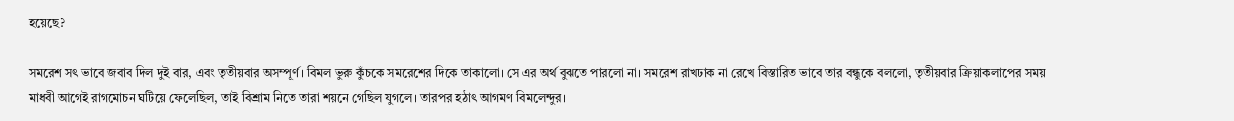হয়েছে?

সমরেশ সৎ ভাবে জবাব দিল দুই বার, এবং তৃতীয়বার অসম্পূর্ণ। বিমল ভুরু কুঁচকে সমরেশের দিকে তাকালো। সে এর অর্থ বুঝতে পারলো না। সমরেশ রাখঢাক না রেখে বিস্তারিত ভাবে তার বন্ধুকে বললো, তৃতীয়বার ক্রিয়াকলাপের সময় মাধবী আগেই রাগমোচন ঘটিয়ে ফেলেছিল, তাই বিশ্রাম নিতে তারা শয়নে গেছিল যুগলে। তারপর হঠাৎ আগমণ বিমলেন্দুর।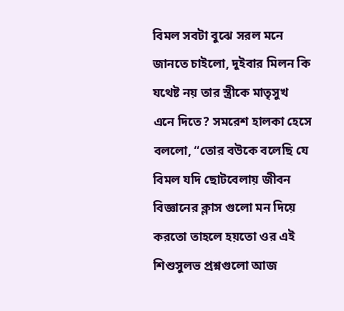বিমল সবটা বুঝে সরল মনে জানতে চাইলো, দুইবার মিলন কি যথেষ্ট নয় তার স্ত্রীকে মাতৃসুখ এনে দিতে? সমরেশ হালকা হেসে বললো, “তোর বউকে বলেছি যে বিমল যদি ছোটবেলায় জীবন বিজ্ঞানের ক্লাস গুলো মন দিয়ে করতো তাহলে হয়তো ওর এই শিশুসুলভ প্রশ্নগুলো আজ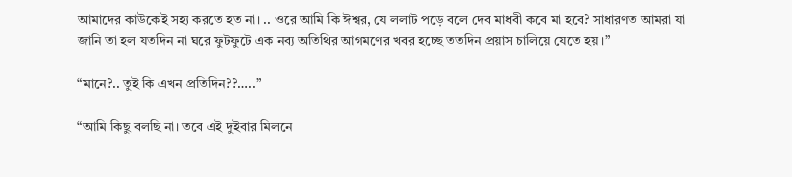আমাদের কাউকেই সহ্য করতে হত না। .. ওরে আমি কি ঈশ্বর, যে ললাট পড়ে বলে দেব মাধবী কবে মা হবে? সাধারণত আমরা যা জানি তা হল যতদিন না ঘরে ফুটফুটে এক নব্য অতিথির আগমণের খবর হচ্ছে ততদিন প্রয়াস চালিয়ে যেতে হয়।”

“মানে?.. তুই কি এখন প্রতিদিন??…..”

“আমি কিছু বলছি না। তবে এই দুইবার মিলনে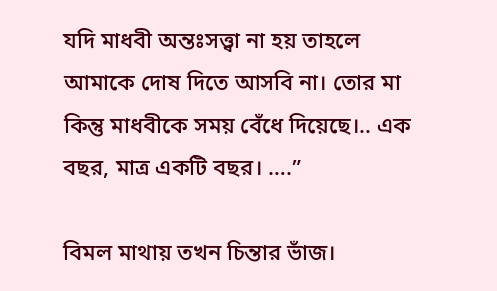যদি মাধবী অন্তঃসত্ত্বা না হয় তাহলে আমাকে দোষ দিতে আসবি না। তোর মা কিন্তু মাধবীকে সময় বেঁধে দিয়েছে।.. এক বছর, মাত্র একটি বছর। ….”

বিমল মাথায় তখন চিন্তার ভাঁজ।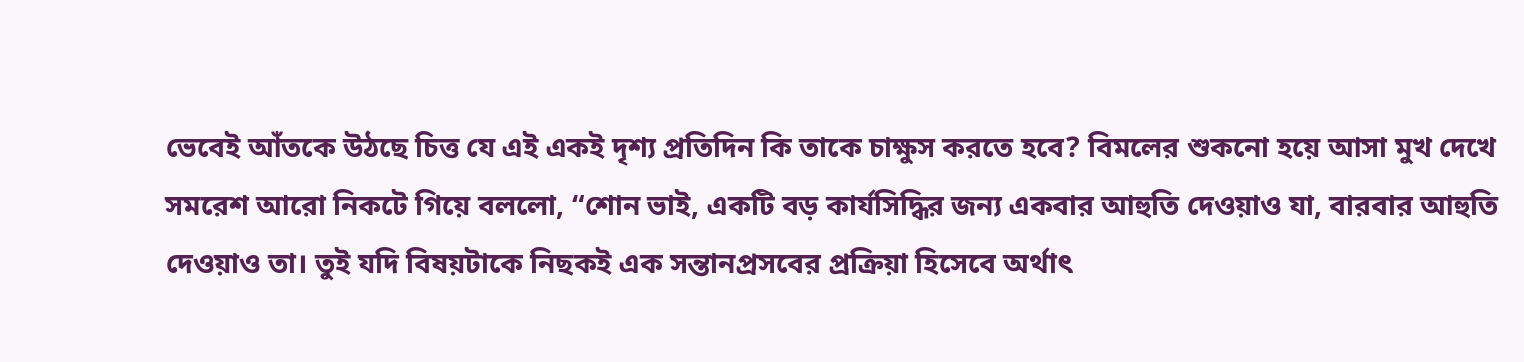ভেবেই আঁতকে উঠছে চিত্ত যে এই একই দৃশ্য প্রতিদিন কি তাকে চাক্ষুস করতে হবে? বিমলের শুকনো হয়ে আসা মুখ দেখে সমরেশ আরো নিকটে গিয়ে বললো, “শোন ভাই, একটি বড় কার্যসিদ্ধির জন্য একবার আহুতি দেওয়াও যা, বারবার আহুতি দেওয়াও তা। তুই যদি বিষয়টাকে নিছকই এক সন্তানপ্রসবের প্রক্রিয়া হিসেবে অর্থাৎ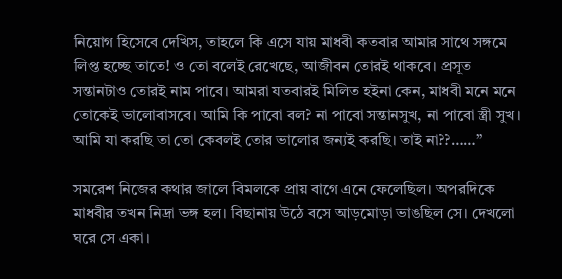নিয়োগ হিসেবে দেখিস, তাহলে কি এসে যায় মাধবী কতবার আমার সাথে সঙ্গমে লিপ্ত হচ্ছে তাতে! ও তো বলেই রেখেছে, আজীবন তোরই থাকবে। প্রসূত সন্তানটাও তোরই নাম পাবে। আমরা যতবারই মিলিত হইনা কেন, মাধবী মনে মনে তোকেই ভালোবাসবে। আমি কি পাবো বল? না পাবো সন্তানসুখ, না পাবো স্ত্রী সুখ। আমি যা করছি তা তো কেবলই তোর ভালোর জন্যই করছি। তাই না??……”

সমরেশ নিজের কথার জালে বিমলকে প্রায় বাগে এনে ফেলেছিল। অপরদিকে মাধবীর তখন নিদ্রা ভঙ্গ হল। বিছানায় উঠে বসে আড়মোড়া ভাঙছিল সে। দেখলো ঘরে সে একা।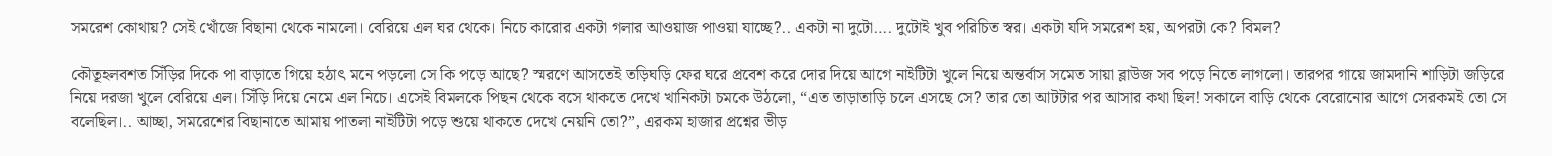সমরেশ কোথায়? সেই খোঁজে বিছানা থেকে নামলো। বেরিয়ে এল ঘর থেকে। নিচে কারোর একটা গলার আওয়াজ পাওয়া যাচ্ছে?.. একটা না দুটো…. দুটোই খুব পরিচিত স্বর। একটা যদি সমরেশ হয়, অপরটা কে? বিমল?

কৌতূহলবশত সিঁড়ির দিকে পা বাড়াতে গিয়ে হঠাৎ মনে পড়লো সে কি পড়ে আছে? স্মরণে আসতেই তড়িঘড়ি ফের ঘরে প্রবেশ করে দোর দিয়ে আগে নাইটিটা খুলে নিয়ে অন্তর্বাস সমেত সায়া ব্লাউজ সব পড়ে নিতে লাগলো। তারপর গায়ে জামদানি শাড়িটা জড়িরে নিয়ে দরজা খুলে বেরিয়ে এল। সিঁড়ি দিয়ে নেমে এল নিচে। এসেই বিমলকে পিছন থেকে বসে থাকতে দেখে খানিকটা চমকে উঠলো, “এত তাড়াতাড়ি চলে এসছে সে? তার তো আটটার পর আসার কথা ছিল! সকালে বাড়ি থেকে বেরোনোর আগে সেরকমই তো সে বলেছিল।.. আচ্ছা, সমরেশের বিছানাতে আমায় পাতলা নাইটিটা পড়ে শুয়ে থাকতে দেখে নেয়নি তো?”, এরকম হাজার প্রশ্নের ভীড়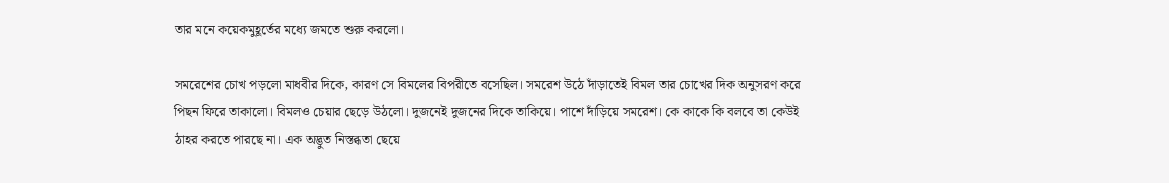তার মনে কয়েকমুহূর্তের মধ্যে জমতে শুরু করলো।

সমরেশের চোখ পড়লো মাধবীর দিকে, কারণ সে বিমলের বিপরীতে বসেছিল। সমরেশ উঠে দাঁড়াতেই বিমল তার চোখের দিক অনুসরণ করে পিছন ফিরে তাকালো। বিমলও চেয়ার ছেড়ে উঠলো। দুজনেই দুজনের দিকে তাকিয়ে। পাশে দাঁড়িয়ে সমরেশ। কে কাকে কি বলবে তা কেউই ঠাহর করতে পারছে না। এক অদ্ভুত নিস্তব্ধতা ছেয়ে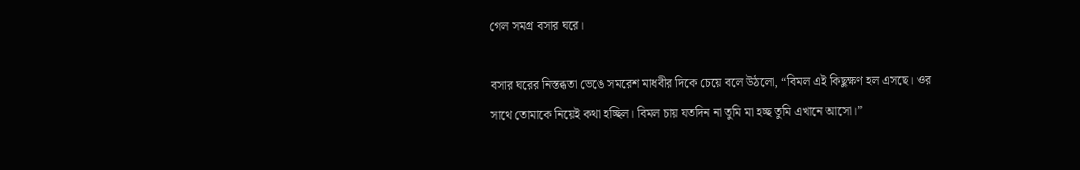গেল সমগ্র বসার ঘরে।

বসার ঘরের নিস্তব্ধতা ভেঙে সমরেশ মাধবীর দিকে চেয়ে বলে উঠলো, “বিমল এই কিছুক্ষণ হল এসছে। ওর সাথে তোমাকে নিয়েই কথা হচ্ছিল। বিমল চায় যতদিন না তুমি মা হচ্ছ তুমি এখানে আসো।”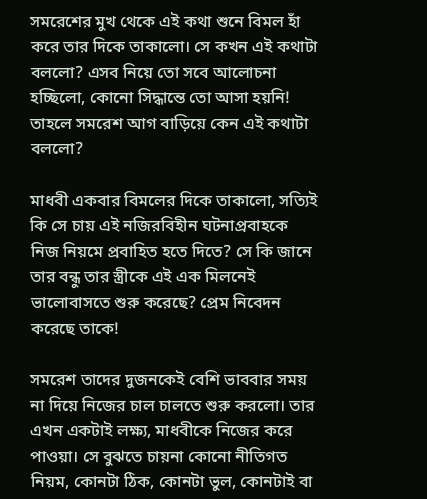সমরেশের মুখ থেকে এই কথা শুনে বিমল হাঁ করে তার দিকে তাকালো। সে কখন এই কথাটা বললো? এসব নিয়ে তো সবে আলোচনা হচ্ছিলো, কোনো সিদ্ধান্তে তো আসা হয়নি! তাহলে সমরেশ আগ বাড়িয়ে কেন এই কথাটা বললো?

মাধবী একবার বিমলের দিকে তাকালো, সত্যিই কি সে চায় এই নজিরবিহীন ঘটনাপ্রবাহকে নিজ নিয়মে প্রবাহিত হতে দিতে? সে কি জানে তার বন্ধু তার স্ত্রীকে এই এক মিলনেই ভালোবাসতে শুরু করেছে? প্রেম নিবেদন করেছে তাকে!

সমরেশ তাদের দুজনকেই বেশি ভাববার সময় না দিয়ে নিজের চাল চালতে শুরু করলো। তার এখন একটাই লক্ষ্য, মাধবীকে নিজের করে পাওয়া। সে বুঝতে চায়না কোনো নীতিগত নিয়ম, কোনটা ঠিক, কোনটা ভুল, কোনটাই বা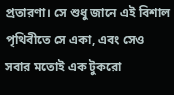প্রতারণা। সে শুধু জানে এই বিশাল পৃথিবীতে সে একা, এবং সেও সবার মতোই এক টুকরো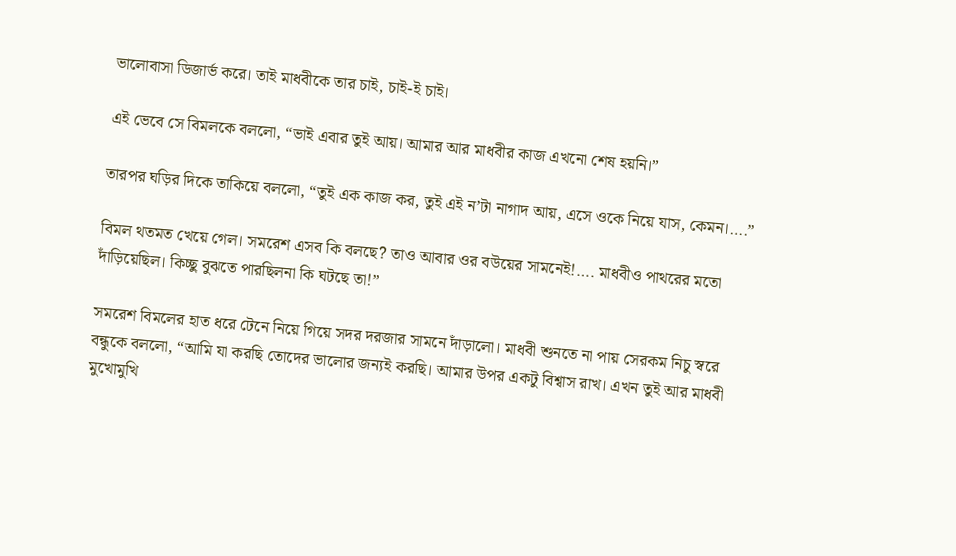ভালোবাসা ডিজার্ভ করে। তাই মাধবীকে তার চাই, চাই-ই চাই।

এই ভেবে সে বিমলকে বললো, “ভাই এবার তুই আয়। আমার আর মাধবীর কাজ এখনো শেষ হয়নি।”

তারপর ঘড়ির দিকে তাকিয়ে বললো, “তুই এক কাজ কর, তুই এই ন’টা নাগাদ আয়, এসে ওকে নিয়ে যাস, কেমন।….”

বিমল থতমত খেয়ে গেল। সমরেশ এসব কি বলছে? তাও আবার ওর বউয়ের সামনেই!…. মাধবীও পাথরের মতো দাঁড়িয়েছিল। কিচ্ছু বুঝতে পারছিলনা কি ঘটছে তা!”

সমরেশ বিমলের হাত ধরে টেনে নিয়ে গিয়ে সদর দরজার সামনে দাঁড়ালো। মাধবী শুনতে না পায় সেরকম নিচু স্বরে বন্ধুকে বললো, “আমি যা করছি তোদের ভালোর জন্যই করছি। আমার উপর একটু বিশ্বাস রাখ। এখন তুই আর মাধবী মুখোমুখি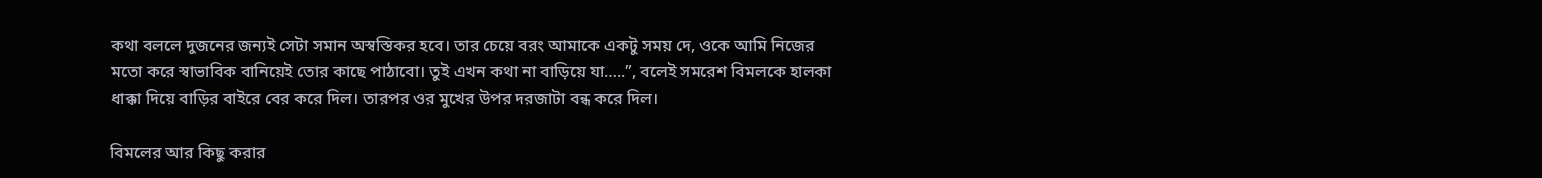কথা বললে দুজনের জন্যই সেটা সমান অস্বস্তিকর হবে। তার চেয়ে বরং আমাকে একটু সময় দে, ওকে আমি নিজের মতো করে স্বাভাবিক বানিয়েই তোর কাছে পাঠাবো। তুই এখন কথা না বাড়িয়ে যা…..”, বলেই সমরেশ বিমলকে হালকা ধাক্কা দিয়ে বাড়ির বাইরে বের করে দিল। তারপর ওর মুখের উপর দরজাটা বন্ধ করে দিল।

বিমলের আর কিছু করার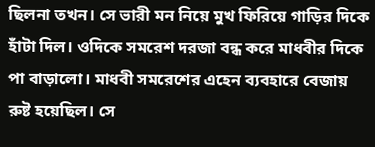ছিলনা তখন। সে ভারী মন নিয়ে মুখ ফিরিয়ে গাড়ির দিকে হাঁটা দিল। ওদিকে সমরেশ দরজা বন্ধ করে মাধবীর দিকে পা বাড়ালো। মাধবী সমরেশের এহেন ব্যবহারে বেজায় রুষ্ট হয়েছিল। সে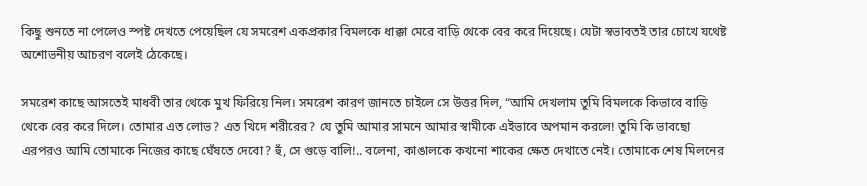কিছু শুনতে না পেলেও স্পষ্ট দেখতে পেয়েছিল যে সমরেশ একপ্রকার বিমলকে ধাক্কা মেরে বাড়ি থেকে বের করে দিয়েছে। যেটা স্বভাবতই তার চোখে যথেষ্ট অশোভনীয় আচরণ বলেই ঠেকেছে।

সমরেশ কাছে আসতেই মাধবী তার থেকে মুখ ফিরিয়ে নিল। সমরেশ কারণ জানতে চাইলে সে উত্তর দিল, “আমি দেখলাম তুমি বিমলকে কিভাবে বাড়ি থেকে বের করে দিলে। তোমার এত লোভ? এত খিদে শরীরের? যে তুমি আমার সামনে আমার স্বামীকে এইভাবে অপমান করলে! তুমি কি ভাবছো এরপরও আমি তোমাকে নিজের কাছে ঘেঁষতে দেবো? হুঁ, সে গুড়ে বালি!.. বলেনা, কাঙালকে কখনো শাকের ক্ষেত দেখাতে নেই। তোমাকে শেষ মিলনের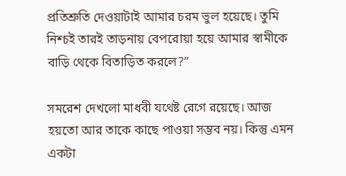প্রতিশ্রুতি দেওয়াটাই আমার চরম ভুল হয়েছে। তুমি নিশ্চই তারই তাড়নায় বেপরোয়া হয়ে আমার স্বামীকে বাড়ি থেকে বিতাড়িত করলে?”

সমরেশ দেখলো মাধবী যথেষ্ট রেগে রয়েছে। আজ হয়তো আর তাকে কাছে পাওয়া সম্ভব নয়। কিন্তু এমন একটা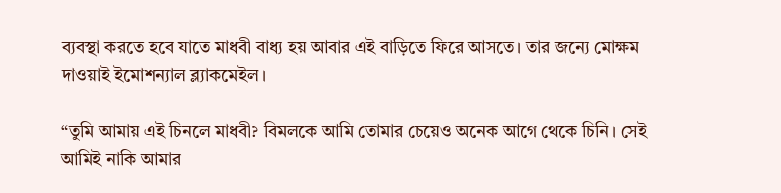ব্যবস্থা করতে হবে যাতে মাধবী বাধ্য হয় আবার এই বাড়িতে ফিরে আসতে। তার জন্যে মোক্ষম দাওয়াই ইমোশন্যাল ব্ল্যাকমেইল।

“তুমি আমায় এই চিনলে মাধবী? বিমলকে আমি তোমার চেয়েও অনেক আগে থেকে চিনি। সেই আমিই নাকি আমার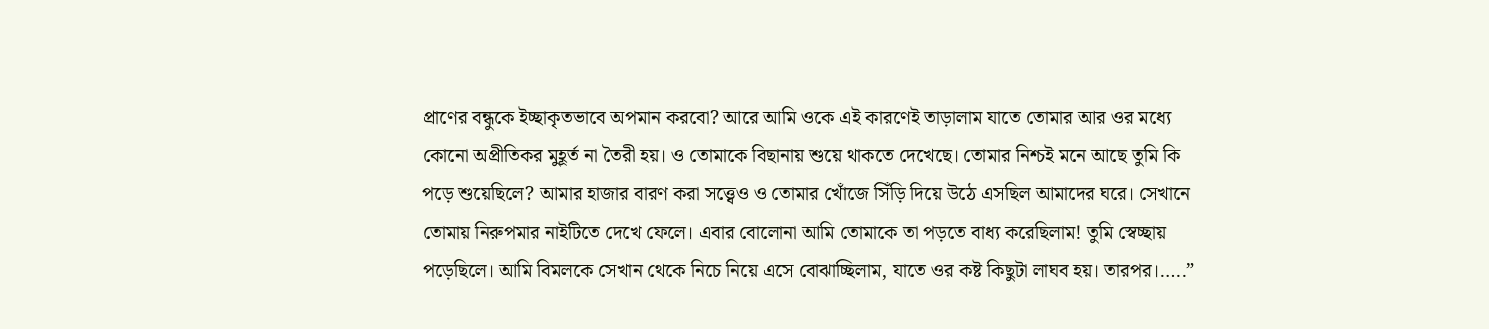প্রাণের বন্ধুকে ইচ্ছাকৃতভাবে অপমান করবো? আরে আমি ওকে এই কারণেই তাড়ালাম যাতে তোমার আর ওর মধ্যে কোনো অপ্রীতিকর মুহূর্ত না তৈরী হয়। ও তোমাকে বিছানায় শুয়ে থাকতে দেখেছে। তোমার নিশ্চই মনে আছে তুমি কি পড়ে শুয়েছিলে? আমার হাজার বারণ করা সত্ত্বেও ও তোমার খোঁজে সিঁড়ি দিয়ে উঠে এসছিল আমাদের ঘরে। সেখানে তোমায় নিরুপমার নাইটিতে দেখে ফেলে। এবার বোলোনা আমি তোমাকে তা পড়তে বাধ্য করেছিলাম! তুমি স্বেচ্ছায় পড়েছিলে। আমি বিমলকে সেখান থেকে নিচে নিয়ে এসে বোঝাচ্ছিলাম, যাতে ওর কষ্ট কিছুটা লাঘব হয়। তারপর।…..”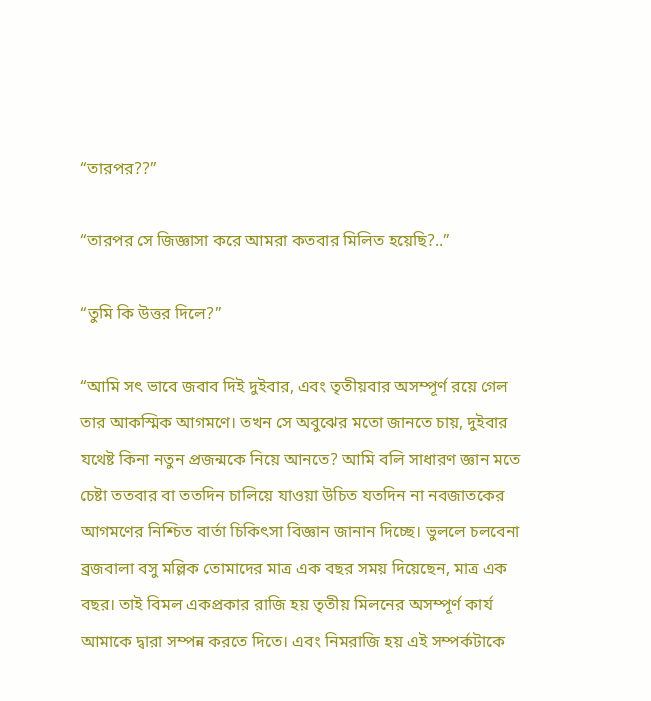“তারপর??”

“তারপর সে জিজ্ঞাসা করে আমরা কতবার মিলিত হয়েছি?..”

“তুমি কি উত্তর দিলে?”

“আমি সৎ ভাবে জবাব দিই দুইবার, এবং তৃতীয়বার অসম্পূর্ণ রয়ে গেল তার আকস্মিক আগমণে। তখন সে অবুঝের মতো জানতে চায়, দুইবার যথেষ্ট কিনা নতুন প্রজন্মকে নিয়ে আনতে? আমি বলি সাধারণ জ্ঞান মতে চেষ্টা ততবার বা ততদিন চালিয়ে যাওয়া উচিত যতদিন না নবজাতকের আগমণের নিশ্চিত বার্তা চিকিৎসা বিজ্ঞান জানান দিচ্ছে। ভুললে চলবেনা ব্রজবালা বসু মল্লিক তোমাদের মাত্র এক বছর সময় দিয়েছেন, মাত্র এক বছর। তাই বিমল একপ্রকার রাজি হয় তৃতীয় মিলনের অসম্পূর্ণ কার্য আমাকে দ্বারা সম্পন্ন করতে দিতে। এবং নিমরাজি হয় এই সম্পর্কটাকে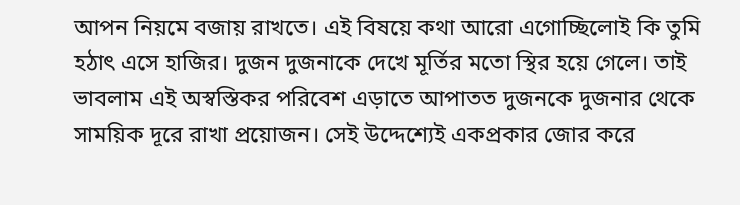আপন নিয়মে বজায় রাখতে। এই বিষয়ে কথা আরো এগোচ্ছিলোই কি তুমি হঠাৎ এসে হাজির। দুজন দুজনাকে দেখে মূর্তির মতো স্থির হয়ে গেলে। তাই ভাবলাম এই অস্বস্তিকর পরিবেশ এড়াতে আপাতত দুজনকে দুজনার থেকে সাময়িক দূরে রাখা প্রয়োজন। সেই উদ্দেশ্যেই একপ্রকার জোর করে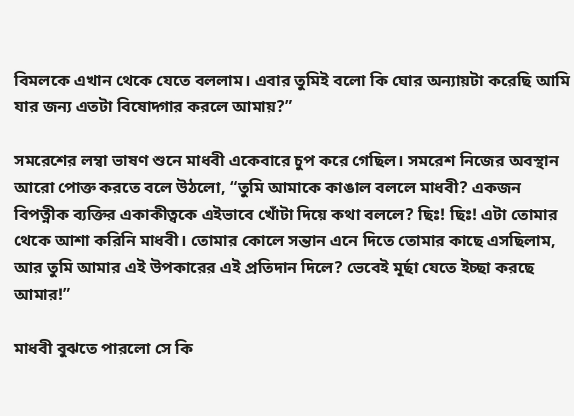বিমলকে এখান থেকে যেতে বললাম। এবার তুমিই বলো কি ঘোর অন্যায়টা করেছি আমি যার জন্য এতটা বিষোদ্গার করলে আমায়?”

সমরেশের লম্বা ভাষণ শুনে মাধবী একেবারে চুপ করে গেছিল। সমরেশ নিজের অবস্থান আরো পোক্ত করতে বলে উঠলো, “তুমি আমাকে কাঙাল বললে মাধবী? একজন বিপত্নীক ব্যক্তির একাকীত্বকে এইভাবে খোঁটা দিয়ে কথা বললে? ছিঃ! ছিঃ! এটা তোমার থেকে আশা করিনি মাধবী। তোমার কোলে সন্তান এনে দিতে তোমার কাছে এসছিলাম, আর তুমি আমার এই উপকারের এই প্রতিদান দিলে? ভেবেই মূর্ছা যেতে ইচ্ছা করছে আমার!”

মাধবী বুঝতে পারলো সে কি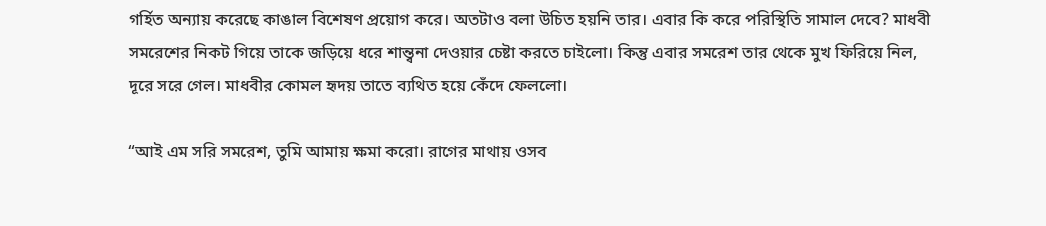গর্হিত অন্যায় করেছে কাঙাল বিশেষণ প্রয়োগ করে। অতটাও বলা উচিত হয়নি তার। এবার কি করে পরিস্থিতি সামাল দেবে? মাধবী সমরেশের নিকট গিয়ে তাকে জড়িয়ে ধরে শান্ত্বনা দেওয়ার চেষ্টা করতে চাইলো। কিন্তু এবার সমরেশ তার থেকে মুখ ফিরিয়ে নিল, দূরে সরে গেল। মাধবীর কোমল হৃদয় তাতে ব্যথিত হয়ে কেঁদে ফেললো।

“আই এম সরি সমরেশ, তুমি আমায় ক্ষমা করো। রাগের মাথায় ওসব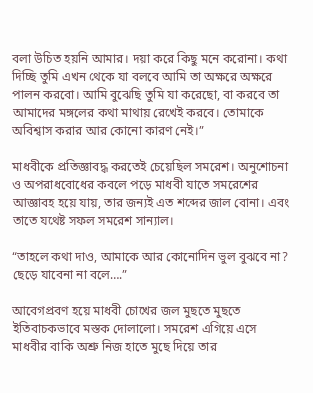বলা উচিত হয়নি আমার। দয়া করে কিছু মনে করোনা। কথা দিচ্ছি তুমি এখন থেকে যা বলবে আমি তা অক্ষরে অক্ষরে পালন করবো। আমি বুঝেছি তুমি যা করেছো, বা করবে তা আমাদের মঙ্গলের কথা মাথায় রেখেই করবে। তোমাকে অবিশ্বাস করার আর কোনো কারণ নেই।”

মাধবীকে প্রতিজ্ঞাবদ্ধ করতেই চেয়েছিল সমরেশ। অনুশোচনা ও অপরাধবোধের কবলে পড়ে মাধবী যাতে সমরেশের আজ্ঞাবহ হয়ে যায়, তার জন্যই এত শব্দের জাল বোনা। এবং তাতে যথেষ্ট সফল সমরেশ সান্যাল।

“তাহলে কথা দাও, আমাকে আর কোনোদিন ভুল বুঝবে না? ছেড়ে যাবেনা না বলে….”

আবেগপ্রবণ হয়ে মাধবী চোখের জল মুছতে মুছতে ইতিবাচকভাবে মস্তক দোলালো। সমরেশ এগিয়ে এসে মাধবীর বাকি অশ্রু নিজ হাতে মুছে দিয়ে তার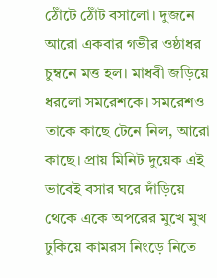ঠোঁটে ঠোঁট বসালো। দুজনে আরো একবার গভীর ওষ্ঠাধর চুম্বনে মত্ত হল। মাধবী জড়িয়ে ধরলো সমরেশকে। সমরেশও তাকে কাছে টেনে নিল, আরো কাছে। প্রায় মিনিট দুয়েক এই ভাবেই বসার ঘরে দাঁড়িয়ে থেকে একে অপরের মুখে মুখ ঢুকিয়ে কামরস নিংড়ে নিতে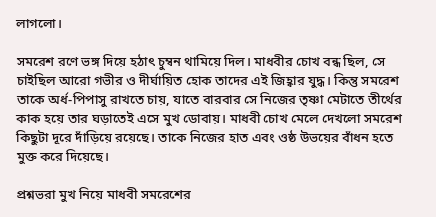লাগলো।

সমরেশ রণে ভঙ্গ দিয়ে হঠাৎ চুম্বন থামিয়ে দিল। মাধবীর চোখ বন্ধ ছিল, সে চাইছিল আরো গভীর ও দীর্ঘায়িত হোক তাদের এই জিহ্বার যুদ্ধ। কিন্তু সমরেশ তাকে অর্ধ-পিপাসু রাখতে চায়, যাতে বারবার সে নিজের তৃষ্ণা মেটাতে তীর্থের কাক হয়ে তার ঘড়াতেই এসে মুখ ডোবায়। মাধবী চোখ মেলে দেখলো সমরেশ কিছুটা দূরে দাঁড়িয়ে রয়েছে। তাকে নিজের হাত এবং ওষ্ঠ উভয়ের বাঁধন হতে মুক্ত করে দিয়েছে।

প্রশ্নভরা মুখ নিয়ে মাধবী সমরেশের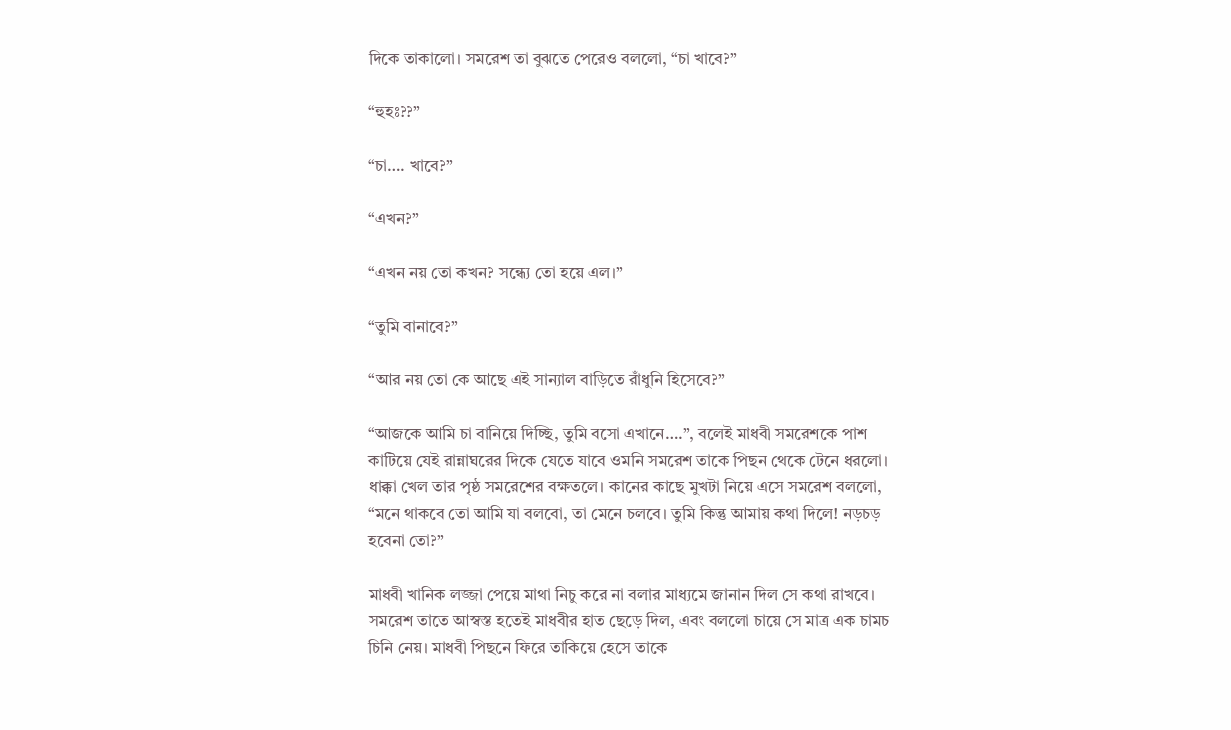দিকে তাকালো। সমরেশ তা বুঝতে পেরেও বললো, “চা খাবে?”

“হুহঃ??”

“চা…. খাবে?”

“এখন?”

“এখন নয় তো কখন? সন্ধ্যে তো হয়ে এল।”

“তুমি বানাবে?”

“আর নয় তো কে আছে এই সান্যাল বাড়িতে রাঁধুনি হিসেবে?”

“আজকে আমি চা বানিয়ে দিচ্ছি, তুমি বসো এখানে….”, বলেই মাধবী সমরেশকে পাশ কাটিয়ে যেই রান্নাঘরের দিকে যেতে যাবে ওমনি সমরেশ তাকে পিছন থেকে টেনে ধরলো। ধাক্কা খেল তার পৃষ্ঠ সমরেশের বক্ষতলে। কানের কাছে মুখটা নিয়ে এসে সমরেশ বললো, “মনে থাকবে তো আমি যা বলবো, তা মেনে চলবে। তুমি কিন্তু আমায় কথা দিলে! নড়চড় হবেনা তো?”

মাধবী খানিক লজ্জা পেয়ে মাথা নিচু করে না বলার মাধ্যমে জানান দিল সে কথা রাখবে। সমরেশ তাতে আস্বস্ত হতেই মাধবীর হাত ছেড়ে দিল, এবং বললো চায়ে সে মাত্র এক চামচ চিনি নেয়। মাধবী পিছনে ফিরে তাকিয়ে হেসে তাকে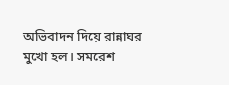অভিবাদন দিয়ে রান্নাঘর মুখো হল। সমরেশ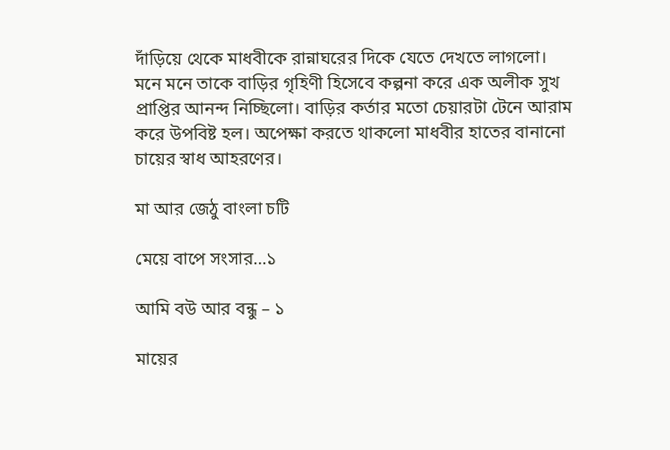দাঁড়িয়ে থেকে মাধবীকে রান্নাঘরের দিকে যেতে দেখতে লাগলো। মনে মনে তাকে বাড়ির গৃহিণী হিসেবে কল্পনা করে এক অলীক সুখ প্রাপ্তির আনন্দ নিচ্ছিলো। বাড়ির কর্তার মতো চেয়ারটা টেনে আরাম করে উপবিষ্ট হল। অপেক্ষা করতে থাকলো মাধবীর হাতের বানানো চায়ের স্বাধ আহরণের।

মা আর জেঠু বাংলা চটি

মেয়ে বাপে সংসার…১

আমি বউ আর বন্ধু – ১

মায়ের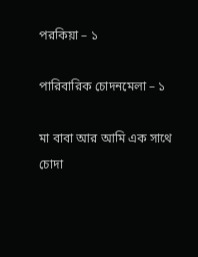পরকিয়া – ১

পারিবারিক চোদনমেলা – ১

মা বাবা আর আমি এক সাথে চোদা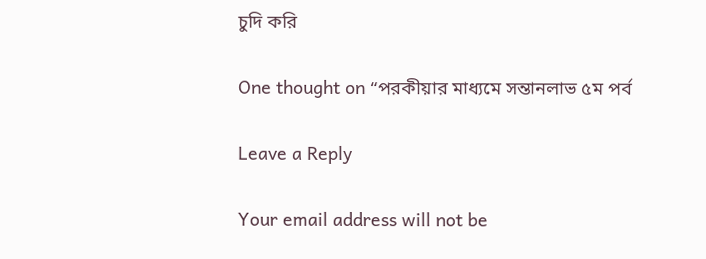চুদি করি

One thought on “পরকীয়ার মাধ্যমে সন্তানলাভ ৫ম পর্ব

Leave a Reply

Your email address will not be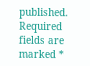published. Required fields are marked *